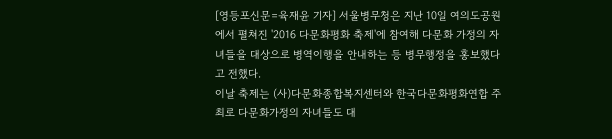[영등포신문=육재윤 기자] 서울병무청은 지난 10일 여의도공원에서 펼쳐진 '2016 다문화평화 축제'에 참여해 다문화 가정의 자녀들을 대상으로 병역이행을 안내하는 등 병무행정을 홍보했다고 전했다.
이날 축제는 (사)다문화종합복지센터와 한국다문화평화연합 주최로 다문화가정의 자녀들도 대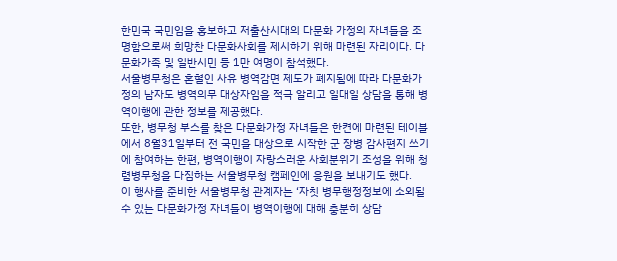한민국 국민임을 홍보하고 저출산시대의 다문화 가정의 자녀들을 조명함으로써 희망찬 다문화사회를 제시하기 위해 마련된 자리이다. 다문화가족 및 일반시민 등 1만 여명이 참석했다.
서울병무청은 혼혈인 사유 병역감면 제도가 폐지됨에 따라 다문화가정의 남자도 병역의무 대상자임을 적극 알리고 일대일 상담을 통해 병역이행에 관한 정보를 제공했다.
또한, 병무청 부스를 찾은 다문화가정 자녀들은 한켠에 마련된 테이블에서 8월31일부터 전 국민을 대상으로 시작한 군 장병 감사편지 쓰기에 참여하는 한편, 병역이행이 자랑스러운 사회분위기 조성을 위해 청렴병무청을 다짐하는 서울병무청 캠페인에 응원을 보내기도 했다.
이 행사를 준비한 서울병무청 관계자는 ‘자칫 병무행정정보에 소외될 수 있는 다문화가정 자녀들이 병역이행에 대해 충분히 상담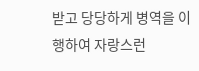받고 당당하게 병역을 이행하여 자랑스런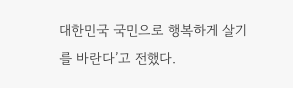대한민국 국민으로 행복하게 살기를 바란다’고 전했다.